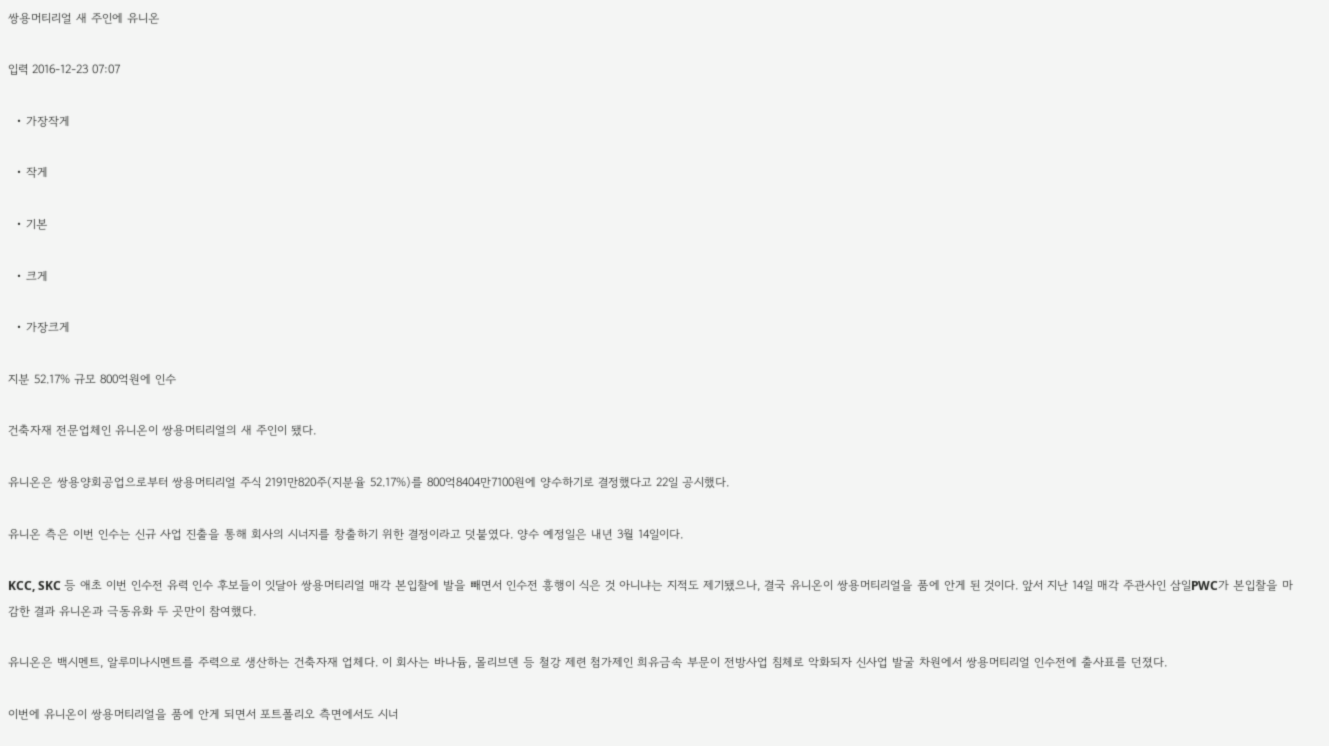쌍용머티리얼 새 주인에 유니온

입력 2016-12-23 07:07

  • 가장작게

  • 작게

  • 기본

  • 크게

  • 가장크게

지분 52.17% 규모 800억원에 인수

건축자재 전문업체인 유니온이 쌍용머티리얼의 새 주인이 됐다.

유니온은 쌍용양회공업으로부터 쌍용머티리얼 주식 2191만820주(지분율 52.17%)를 800억8404만7100원에 양수하기로 결정했다고 22일 공시했다.

유니온 측은 이번 인수는 신규 사업 진출을 통해 회사의 시너지를 창출하기 위한 결정이라고 덧붙였다. 양수 예정일은 내년 3월 14일이다.

KCC, SKC 등 애초 이번 인수전 유력 인수 후보들이 잇달아 쌍용머티리얼 매각 본입찰에 발을 빼면서 인수전 흥행이 식은 것 아니냐는 지적도 제기됐으나, 결국 유니온이 쌍용머티리얼을 품에 안게 된 것이다. 앞서 지난 14일 매각 주관사인 삼일PWC가 본입찰을 마감한 결과 유니온과 극동유화 두 곳만이 참여했다.

유니온은 백시멘트, 알루미나시멘트를 주력으로 생산하는 건축자재 업체다. 이 회사는 바나듐, 몰리브덴 등 철강 제련 첨가제인 희유금속 부문이 전방사업 침체로 악화되자 신사업 발굴 차원에서 쌍용머티리얼 인수전에 출사표를 던졌다.

이번에 유니온이 쌍용머티리얼을 품에 안게 되면서 포트폴리오 측면에서도 시너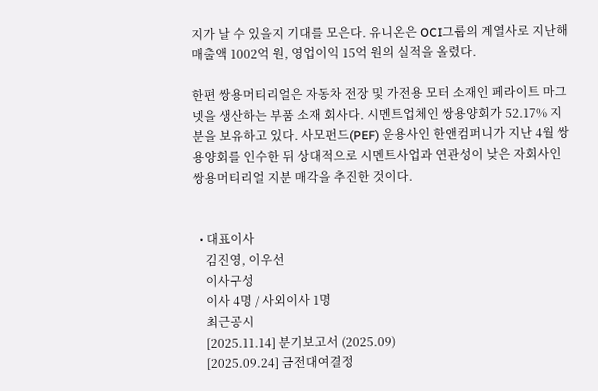지가 날 수 있을지 기대를 모은다. 유니온은 OCI그룹의 계열사로 지난해 매출액 1002억 원, 영업이익 15억 원의 실적을 올렸다.

한편 쌍용머티리얼은 자동차 전장 및 가전용 모터 소재인 페라이트 마그넷을 생산하는 부품 소재 회사다. 시멘트업체인 쌍용양회가 52.17% 지분을 보유하고 있다. 사모펀드(PEF) 운용사인 한앤컴퍼니가 지난 4월 쌍용양회를 인수한 뒤 상대적으로 시멘트사업과 연관성이 낮은 자회사인 쌍용머티리얼 지분 매각을 추진한 것이다.


  • 대표이사
    김진영, 이우선
    이사구성
    이사 4명 / 사외이사 1명
    최근공시
    [2025.11.14] 분기보고서 (2025.09)
    [2025.09.24] 금전대여결정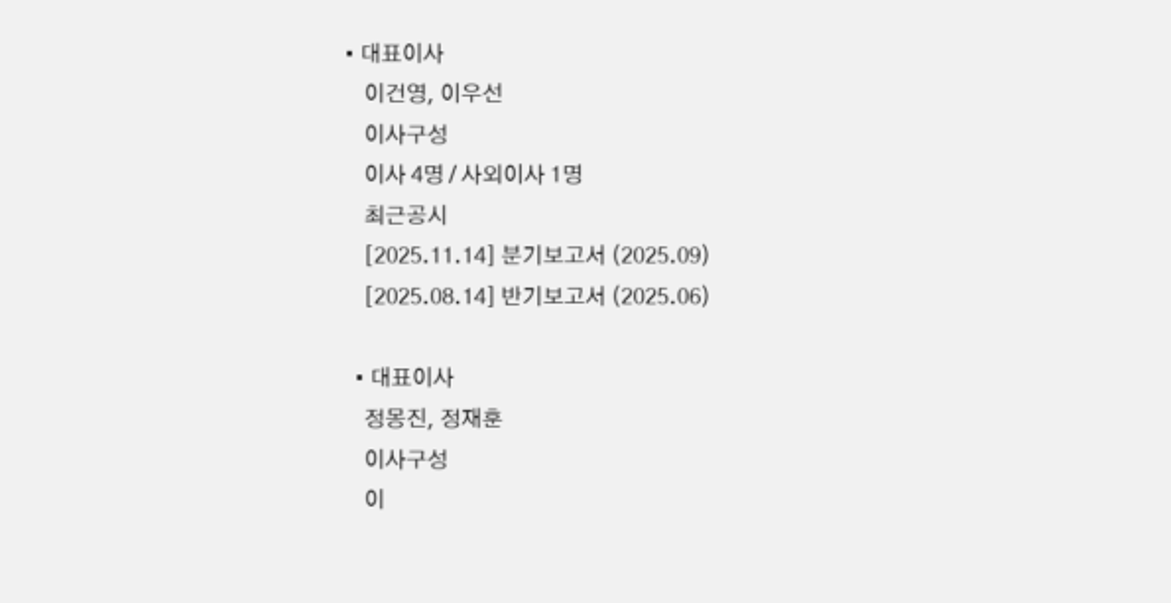• 대표이사
    이건영, 이우선
    이사구성
    이사 4명 / 사외이사 1명
    최근공시
    [2025.11.14] 분기보고서 (2025.09)
    [2025.08.14] 반기보고서 (2025.06)

  • 대표이사
    정몽진, 정재훈
    이사구성
    이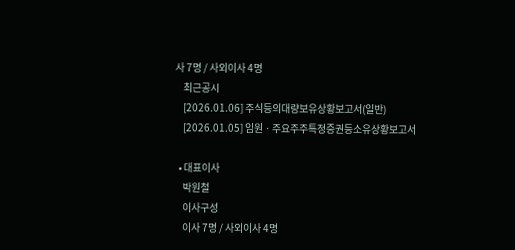사 7명 / 사외이사 4명
    최근공시
    [2026.01.06] 주식등의대량보유상황보고서(일반)
    [2026.01.05] 임원ㆍ주요주주특정증권등소유상황보고서

  • 대표이사
    박원철
    이사구성
    이사 7명 / 사외이사 4명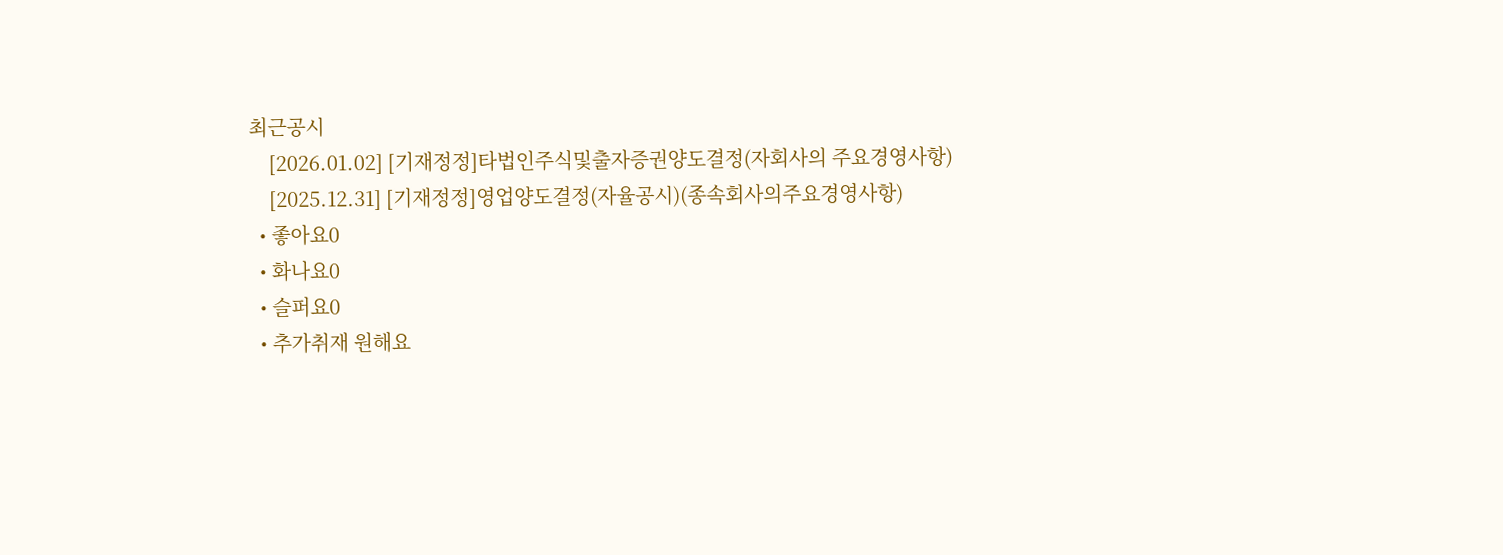최근공시
    [2026.01.02] [기재정정]타법인주식및출자증권양도결정(자회사의 주요경영사항)
    [2025.12.31] [기재정정]영업양도결정(자율공시)(종속회사의주요경영사항)
  • 좋아요0
  • 화나요0
  • 슬퍼요0
  • 추가취재 원해요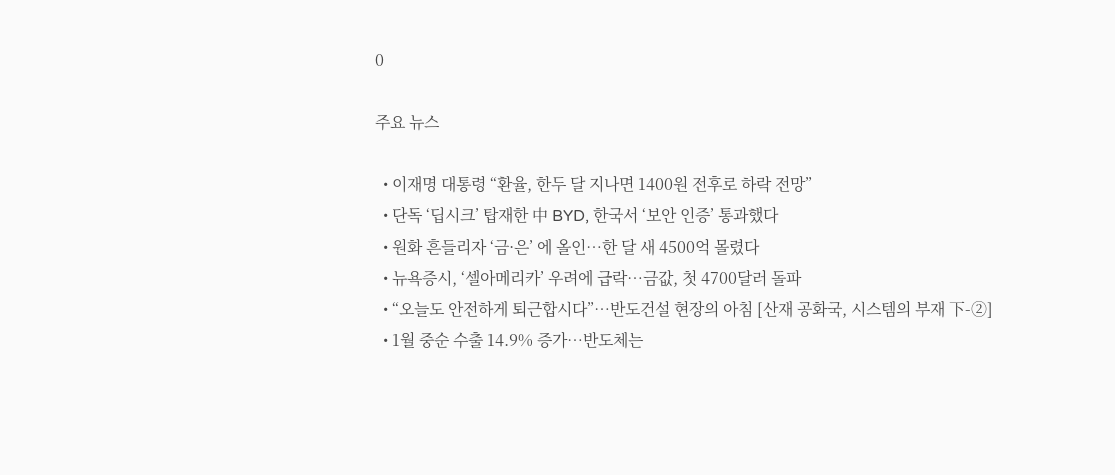0

주요 뉴스

  • 이재명 대통령 “환율, 한두 달 지나면 1400원 전후로 하락 전망”
  • 단독 ‘딥시크’ 탑재한 中 BYD, 한국서 ‘보안 인증’ 통과했다
  • 원화 흔들리자 ‘금·은’ 에 올인…한 달 새 4500억 몰렸다
  • 뉴욕증시, ‘셀아메리카’ 우려에 급락…금값, 첫 4700달러 돌파
  • “오늘도 안전하게 퇴근합시다”⋯반도건설 현장의 아침 [산재 공화국, 시스템의 부재 下-②]
  • 1월 중순 수출 14.9% 증가⋯반도체는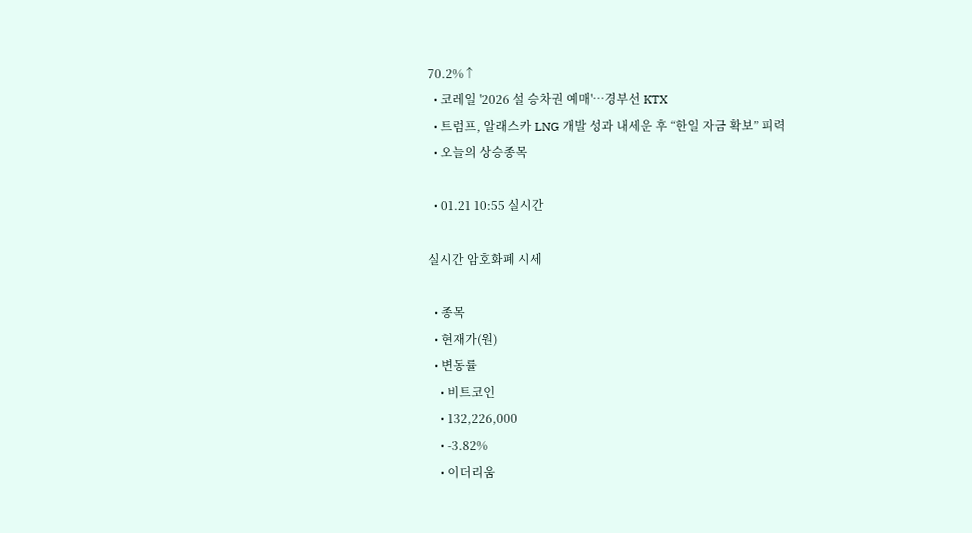70.2%↑
  • 코레일 '2026 설 승차권 예매'…경부선 KTX
  • 트럼프, 알래스카 LNG 개발 성과 내세운 후 “한일 자금 확보” 피력
  • 오늘의 상승종목

  • 01.21 10:55 실시간

실시간 암호화폐 시세

  • 종목
  • 현재가(원)
  • 변동률
    • 비트코인
    • 132,226,000
    • -3.82%
    • 이더리움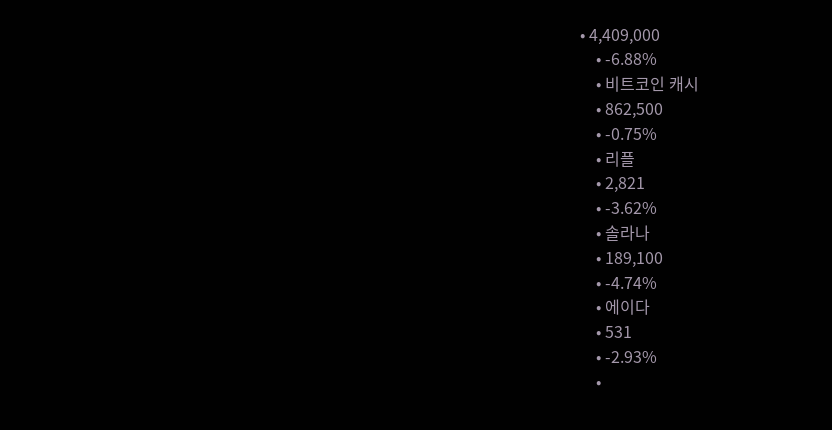• 4,409,000
    • -6.88%
    • 비트코인 캐시
    • 862,500
    • -0.75%
    • 리플
    • 2,821
    • -3.62%
    • 솔라나
    • 189,100
    • -4.74%
    • 에이다
    • 531
    • -2.93%
    •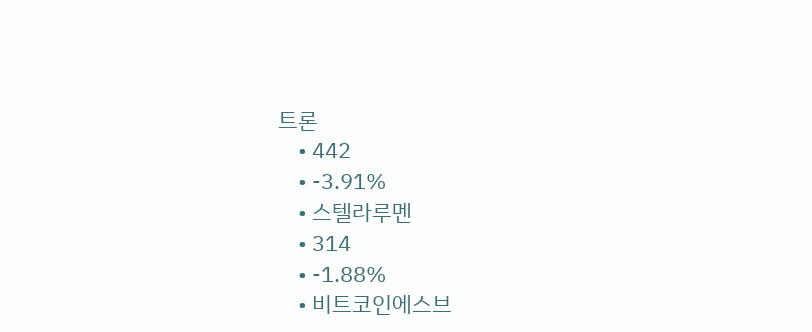트론
    • 442
    • -3.91%
    • 스텔라루멘
    • 314
    • -1.88%
    • 비트코인에스브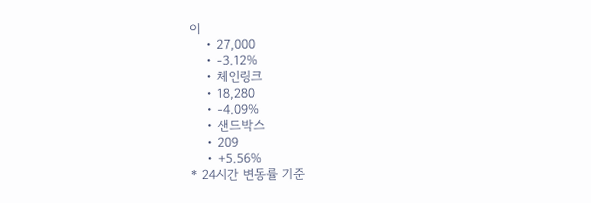이
    • 27,000
    • -3.12%
    • 체인링크
    • 18,280
    • -4.09%
    • 샌드박스
    • 209
    • +5.56%
* 24시간 변동률 기준